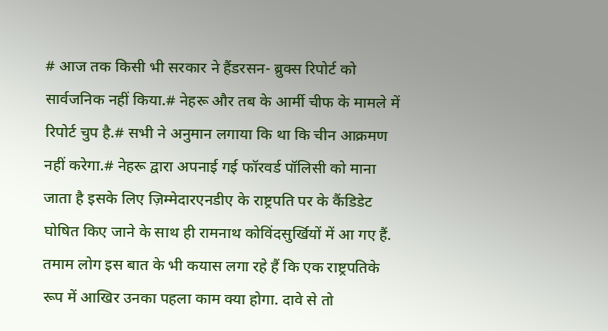# आज तक किसी भी सरकार ने हैंडरसन- ब्रुक्स रिपोर्ट को सार्वजनिक नहीं किया.# नेहरू और तब के आर्मी चीफ के मामले में रिपोर्ट चुप है.# सभी ने अनुमान लगाया कि था कि चीन आक्रमण नहीं करेगा.# नेहरू द्वारा अपनाई गई फॉरवर्ड पॉलिसी को माना जाता है इसके लिए ज़िम्मेदारएनडीए के राष्ट्रपति पर के कैंडिडेट घोषित किए जाने के साथ ही रामनाथ कोविंदसुर्खियों में आ गए हैं. तमाम लोग इस बात के भी कयास लगा रहे हैं कि एक राष्ट्रपतिके रूप में आखिर उनका पहला काम क्या होगा. दावे से तो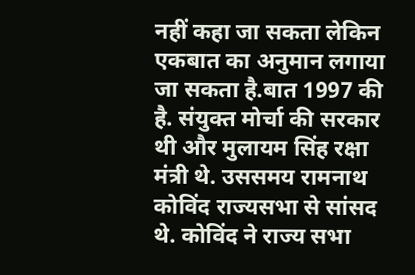नहीं कहा जा सकता लेकिन एकबात का अनुमान लगाया जा सकता है.बात 1997 की है. संयुक्त मोर्चा की सरकार थी और मुलायम सिंह रक्षा मंत्री थे. उससमय रामनाथ कोविंद राज्यसभा से सांसद थे. कोविंद ने राज्य सभा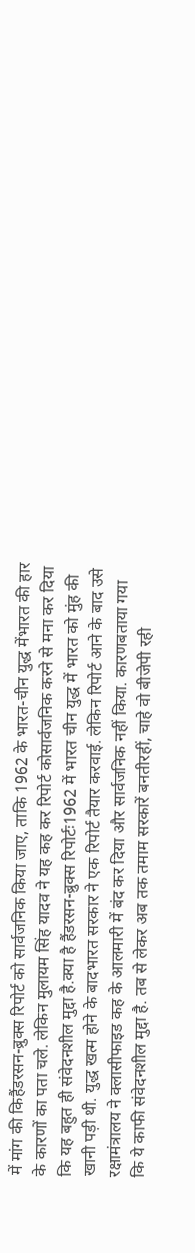में मांग की किहैंडरसन-ब्रुक्स रिपोर्ट को सार्वजनिक किया जाए, ताकि 1962 के भारत-चीन युद्ध मेंभारत की हार के कारणों का पता चले. लेकिन मुलायम सिंह यादव ने यह कह कर रिपोर्ट कोसार्वजनिक करने से मना कर दिया कि यह बहुत ही संवेदनशील मुद्दा है.क्या है हैंडरसन-ब्रुक्स रिपोर्टः1962 में भारत चीन युद्ध में भारत को मुंह की खानी पड़ी थी. युद्ध खत्म होने के बादभारत सरकार ने एक रिपोर्ट तैयार करवाई. लेकिन रिपोर्ट आने के बाद उसे रक्षामंत्रालय ने क्लासीफाइड कह के आलमारी में बंद कर दिया और सार्वजनिक नहीं किया. कारणबताया गया कि ये काफी संवेदनशील मुद्दा है. तब से लेकर अब तक तमाम सरकारें बनतीरहीं, चाहे वो बीजेपी रही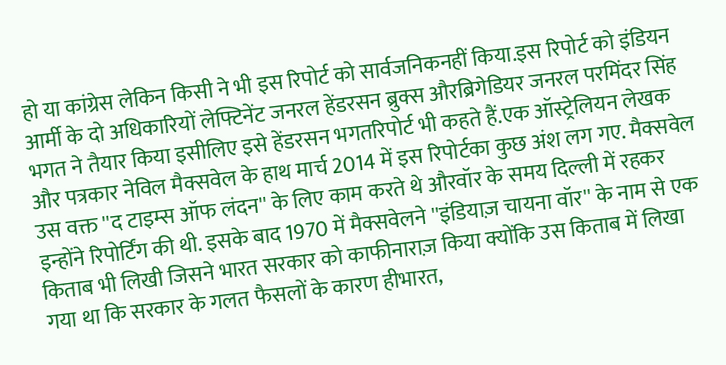हो या कांग्रेस लेकिन किसी ने भी इस रिपोर्ट को सार्वजनिकनहीं किया.इस रिपोर्ट को इंडियन आर्मी के दो अधिकारियों लेफ्टिनेंट जनरल हेंडरसन ब्रुक्स औरब्रिगेडियर जनरल परमिंदर सिंह भगत ने तैयार किया इसीलिए इसे हेंडरसन भगतरिपोर्ट भी कहते हैं.एक ऑस्ट्रेलियन लेखक और पत्रकार नेविल मैक्सवेल के हाथ मार्च 2014 में इस रिपोर्टका कुछ अंश लग गए. मैक्सवेल उस वक्त ''द टाइम्स ऑफ लंदन'' के लिए काम करते थे औरवॉर के समय दिल्ली में रहकर इन्होंने रिपोर्टिंग की थी. इसके बाद 1970 में मैक्सवेलने ''इंडियाज़ चायना वॉर'' के नाम से एक किताब भी लिखी जिसने भारत सरकार को काफीनाराज़ किया क्योंकि उस किताब में लिखा गया था कि सरकार के गलत फैसलों के कारण हीभारत,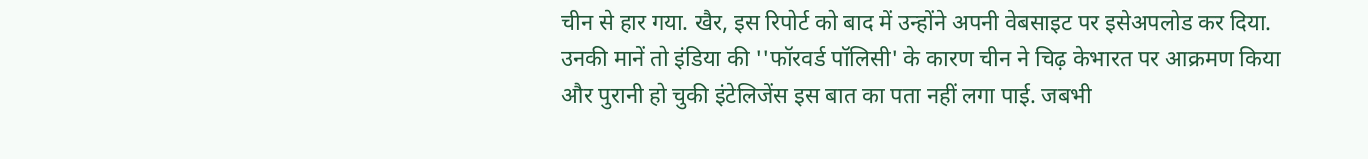चीन से हार गया. खैर, इस रिपोर्ट को बाद में उन्होंने अपनी वेबसाइट पर इसेअपलोड कर दिया. उनकी मानें तो इंडिया की ''फॉरवर्ड पॉलिसी' के कारण चीन ने चिढ़ केभारत पर आक्रमण किया और पुरानी हो चुकी इंटेलिजेंस इस बात का पता नहीं लगा पाई. जबभी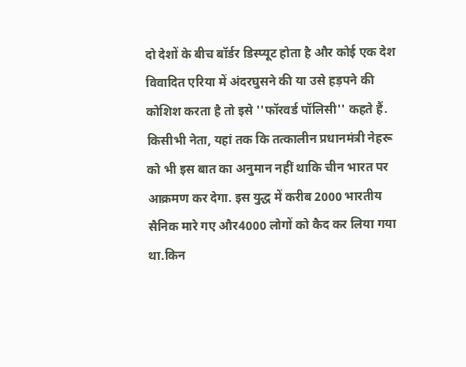दो देशों के बीच बॉर्डर डिस्प्यूट होता है और कोई एक देश विवादित एरिया में अंदरघुसने की या उसे हड़पने की कोशिश करता है तो इसे ''फॉरवर्ड पॉलिसी'' कहते हैं. किसीभी नेता, यहां तक कि तत्कालीन प्रधानमंत्री नेहरू को भी इस बात का अनुमान नहीं थाकि चीन भारत पर आक्रमण कर देगा. इस युद्ध में करीब 2000 भारतीय सैनिक मारे गए और4000 लोगों को कैद कर लिया गया था.किन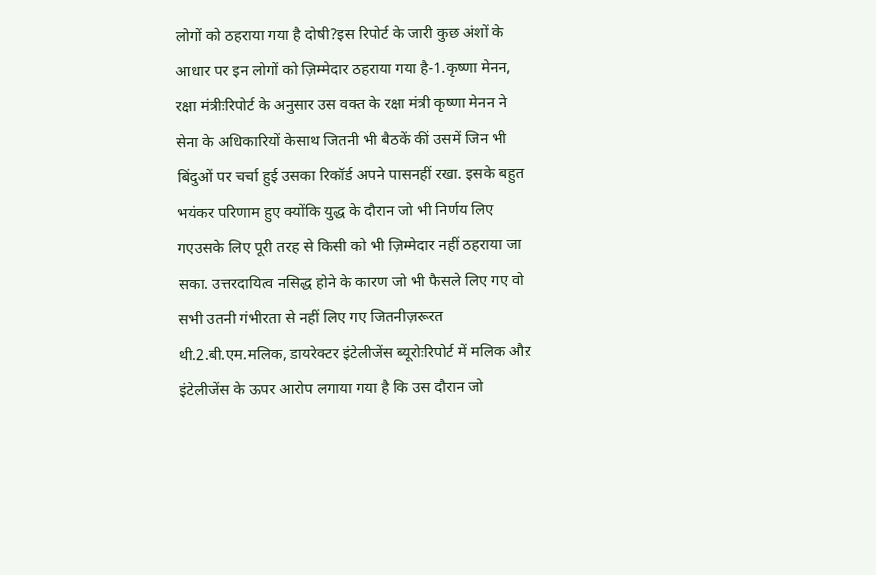लोगों को ठहराया गया है दोषी?इस रिपोर्ट के जारी कुछ अंशों के आधार पर इन लोगों को ज़िम्मेदार ठहराया गया है-1.कृष्णा मेनन, रक्षा मंत्रीःरिपोर्ट के अनुसार उस वक्त के रक्षा मंत्री कृष्णा मेनन ने सेना के अधिकारियों केसाथ जितनी भी बैठकें कीं उसमें जिन भी बिंदुओं पर चर्चा हुई उसका रिकॉर्ड अपने पासनहीं रखा. इसके बहुत भयंकर परिणाम हुए क्योंकि युद्ध के दौरान जो भी निर्णय लिए गएउसके लिए पूरी तरह से किसी को भी ज़िम्मेदार नहीं ठहराया जा सका. उत्तरदायित्व नसिद्ध होने के कारण जो भी फैसले लिए गए वो सभी उतनी गंभीरता से नहीं लिए गए जितनीज़रूरत थी.2.बी.एम.मलिक, डायरेक्टर इंटेलीजेंस ब्यूरोःरिपोर्ट में मलिक औऱ इंटेलीजेंस के ऊपर आरोप लगाया गया है कि उस दौरान जो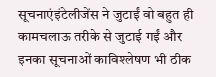सूचनाएंइंटेलीजेंस ने जुटाईं वो बहुत ही कामचलाऊ तरीके से जुटाई गईं और इनका सूचनाओं काविश्लेषण भी ठीक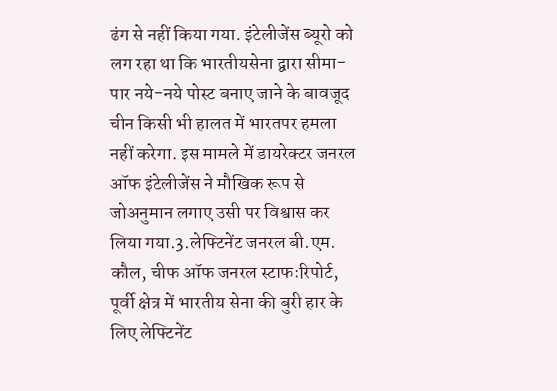ढंग से नहीं किया गया. इंटेलीजेंस ब्यूरो को लग रहा था कि भारतीयसेना द्वारा सीमा-पार नये-नये पोस्ट बनाए जाने के बावजूद चीन किसी भी हालत में भारतपर हमला नहीं करेगा. इस मामले में डायरेक्टर जनरल ऑफ इंटेलीजेंस ने मौखिक रूप से जोअनुमान लगाए उसी पर विश्वास कर लिया गया.3.लेफ्टिनेंट जनरल बी.एम. कौल, चीफ ऑफ जनरल स्टाफःरिपोर्ट, पूर्वी क्षेत्र में भारतीय सेना की बुरी हार के लिए लेफ्टिनेंट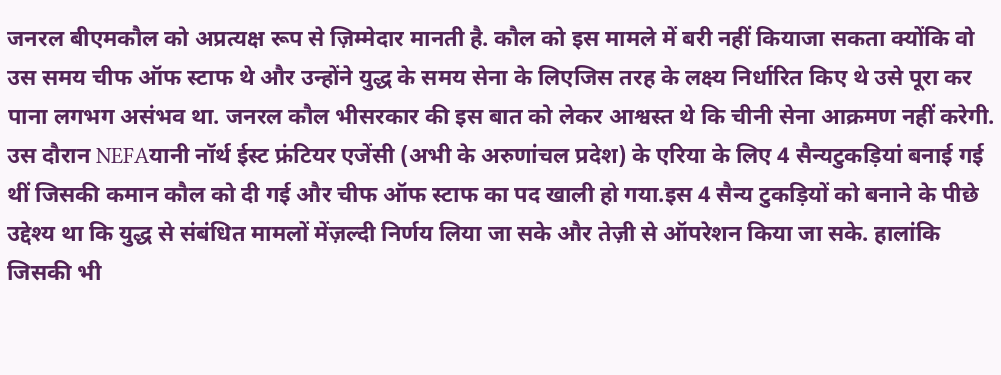जनरल बीएमकौल को अप्रत्यक्ष रूप से ज़िम्मेदार मानती है. कौल को इस मामले में बरी नहीं कियाजा सकता क्योंकि वो उस समय चीफ ऑफ स्टाफ थे और उन्होंने युद्ध के समय सेना के लिएजिस तरह के लक्ष्य निर्धारित किए थे उसे पूरा कर पाना लगभग असंभव था. जनरल कौल भीसरकार की इस बात को लेकर आश्वस्त थे कि चीनी सेना आक्रमण नहीं करेगी. उस दौरान NEFAयानी नॉर्थ ईस्ट फ्रंटियर एजेंसी (अभी के अरुणांचल प्रदेश) के एरिया के लिए 4 सैन्यटुकड़ियां बनाई गई थीं जिसकी कमान कौल को दी गई और चीफ ऑफ स्टाफ का पद खाली हो गया.इस 4 सैन्य टुकड़ियों को बनाने के पीछे उद्देश्य था कि युद्ध से संबंधित मामलों मेंज़ल्दी निर्णय लिया जा सके और तेज़ी से ऑपरेशन किया जा सके. हालांकि जिसकी भी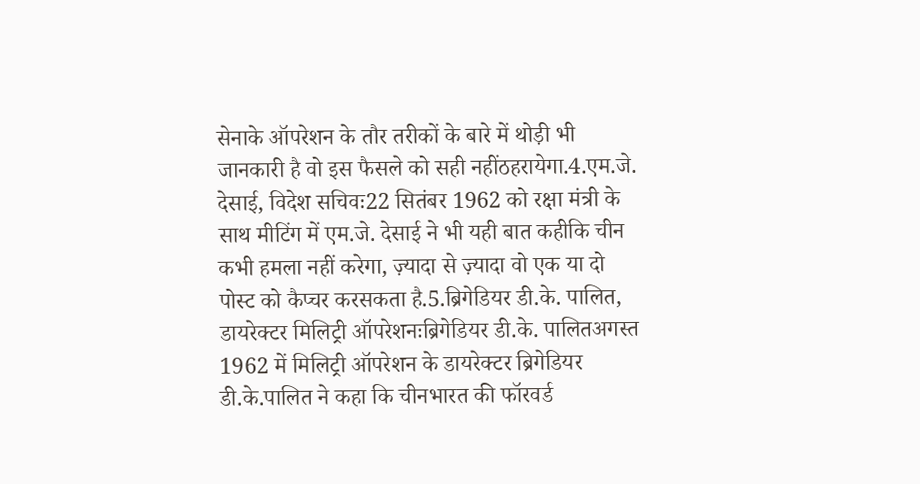सेनाके ऑपरेशन के तौर तरीकों के बारे में थोड़ी भी जानकारी है वो इस फैसले को सही नहींठहरायेगा.4.एम.जे. देसाई, विदेश सचिवः22 सितंबर 1962 को रक्षा मंत्री के साथ मीटिंग में एम.जे. देसाई ने भी यही बात कहीकि चीन कभी हमला नहीं करेगा, ज़्यादा से ज़्यादा वो एक या दो पोस्ट को कैप्चर करसकता है.5.ब्रिगेडियर डी.के. पालित, डायरेक्टर मिलिट्री ऑपरेशनःब्रिगेडियर डी.के. पालितअगस्त 1962 में मिलिट्री ऑपरेशन के डायरेक्टर ब्रिगेडियर डी.के.पालित ने कहा कि चीनभारत की फॉरवर्ड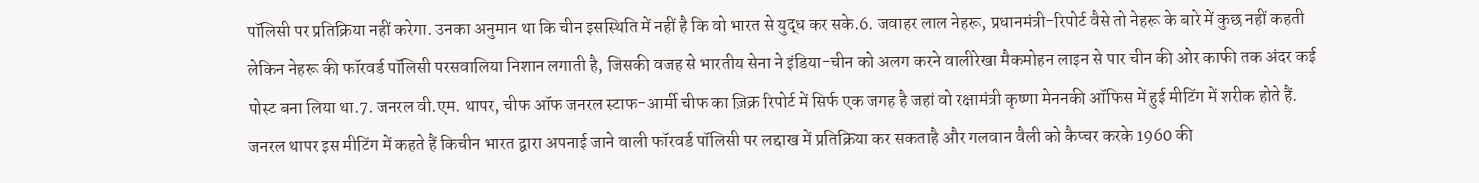पॉलिसी पर प्रतिक्रिया नहीं करेगा. उनका अनुमान था कि चीन इसस्थिति में नहीं है कि वो भारत से युद्ध कर सके.6. जवाहर लाल नेहरू, प्रधानमंत्री-रिपोर्ट वैसे तो नेहरू के बारे में कुछ नहीं कहती लेकिन नेहरू की फॉरवर्ड पॉलिसी परसवालिया निशान लगाती है, जिसकी वजह से भारतीय सेना ने इंडिया-चीन को अलग करने वालीरेखा मैकमोहन लाइन से पार चीन की ओर काफी तक अंदर कई पोस्ट बना लिया था.7. जनरल वी.एम. थापर, चीफ ऑफ जनरल स्टाफ-आर्मी चीफ का ज़िक्र रिपोर्ट में सिर्फ एक जगह है जहां वो रक्षामंत्री कृष्णा मेननकी ऑफिस में हुई मीटिंग में शरीक होते हैं. जनरल थापर इस मीटिंग में कहते हैं किचीन भारत द्वारा अपनाई जाने वाली फॉरवर्ड पॉलिसी पर लद्दाख में प्रतिक्रिया कर सकताहै और गलवान वैली को कैप्चर करके 1960 की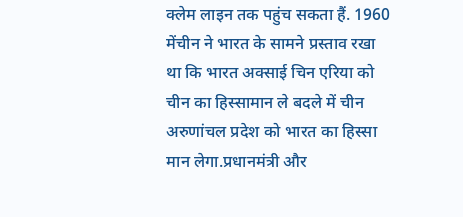क्लेम लाइन तक पहुंच सकता हैं. 1960 मेंचीन ने भारत के सामने प्रस्ताव रखा था कि भारत अक्साई चिन एरिया को चीन का हिस्सामान ले बदले में चीन अरुणांचल प्रदेश को भारत का हिस्सा मान लेगा.प्रधानमंत्री और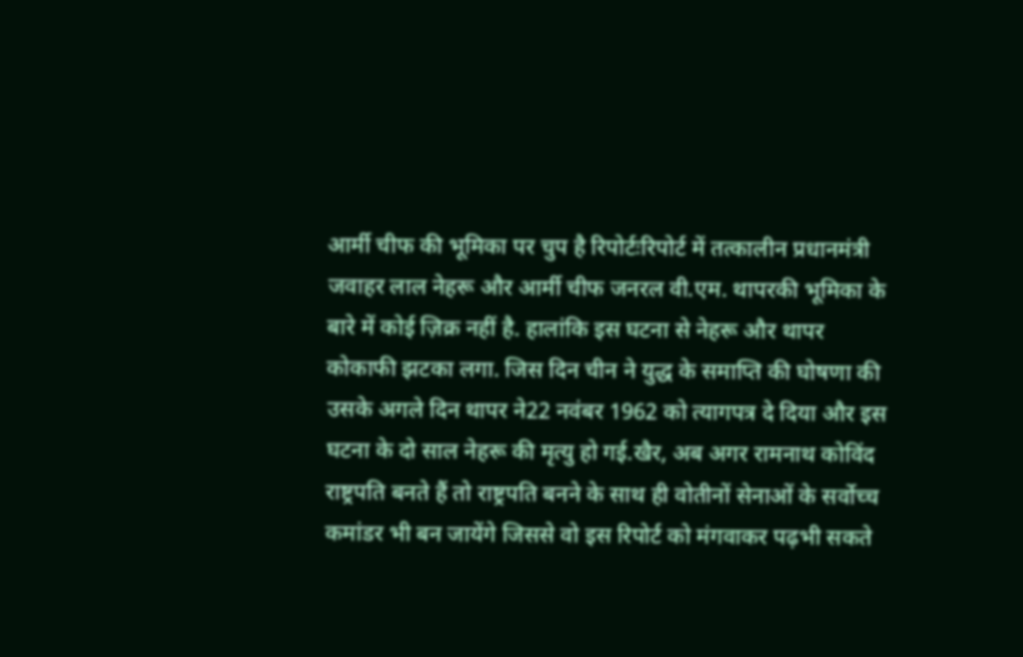आर्मी चीफ की भूमिका पर चुप है रिपोर्टःरिपोर्ट में तत्कालीन प्रधानमंत्री जवाहर लाल नेहरू और आर्मी चीफ जनरल वी.एम. थापरकी भूमिका के बारे में कोई ज़िक्र नहीं है. हालांकि इस घटना से नेहरू और थापर कोकाफी झटका लगा. जिस दिन चीन ने युद्ध के समाप्ति की घोषणा की उसके अगले दिन थापर ने22 नवंबर 1962 को त्यागपत्र दे दिया और इस घटना के दो साल नेहरू की मृत्यु हो गई.खैर, अब अगर रामनाथ कोविंद राष्ट्रपति बनते हैं तो राष्ट्रपति बनने के साथ ही वोतीनों सेनाओं के सर्वोच्च कमांडर भी बन जायेंगे जिससे वो इस रिपोर्ट को मंगवाकर पढ़भी सकते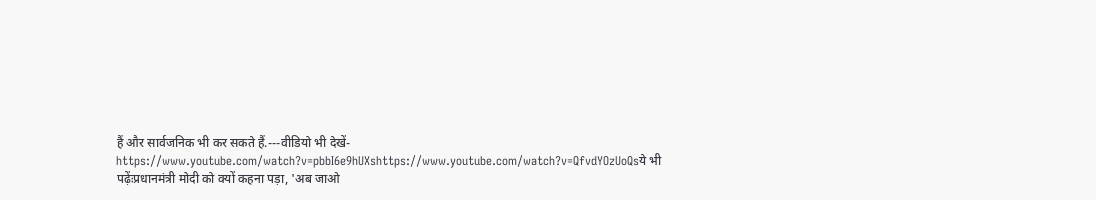हैं और सार्वजनिक भी कर सकते हैं.---वीडियो भी देखें- https://www.youtube.com/watch?v=pbbI6e9hUXshttps://www.youtube.com/watch?v=QfvdYOzUoQsये भी पढ़ेंःप्रधानमंत्री मोदी को क्यों कहना पड़ा, 'अब जाओ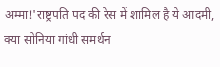अम्मा!'राष्ट्रपति पद की रेस में शामिल है ये आदमी, क्या सोनिया गांधी समर्थन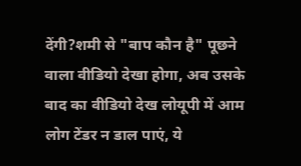देंगी?शमी से "बाप कौन है" पूछने वाला वीडियो देखा होगा, अब उसके बाद का वीडियो देख लोयूपी में आम लोग टेंडर न डाल पाएं, ये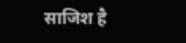साजिश है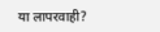या लापरवाही?